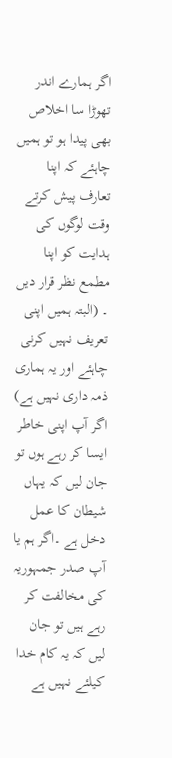اگر ہمارے اندر تھوڑا سا اخلاص بھی پیدا ہو تو ہمیں چاہئے کہ اپنا تعارف پیش کرتے وقت لوگوں کی ہدایت کو اپنا مطمع نظر قرار دیں ۔ (البتہ ہمیں اپنی تعریف نہیں کرنی چاہئے اور یہ ہماری ذمہ داری نہیں ہے) اگر آپ اپنی خاطر ایسا کر رہے ہوں تو جان لیں کہ یہاں شیطان کا عمل دخل ہے ۔اگر ہم یا آپ صدر جمہوریہ کی مخالفت کر رہے ہیں تو جان لیں کہ یہ کام خدا کیلئے نہیں ہے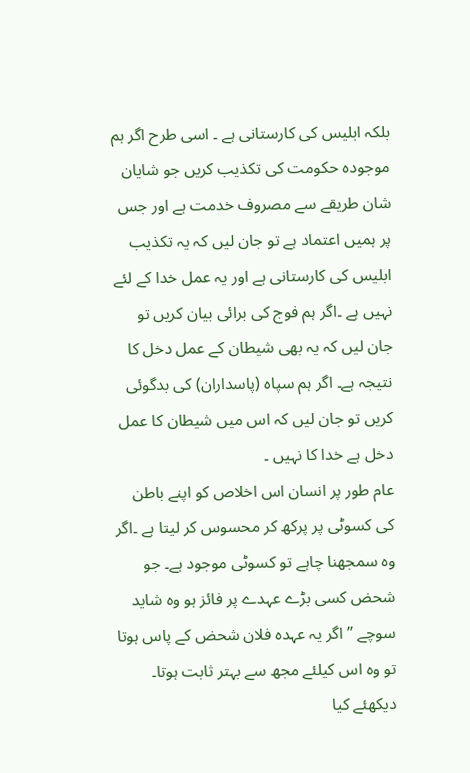بلکہ ابلیس کی کارستانی ہے ۔ اسی طرح اگر ہم موجودہ حکومت کی تکذیب کریں جو شایان شان طریقے سے مصروف خدمت ہے اور جس پر ہمیں اعتماد ہے تو جان لیں کہ یہ تکذیب ابلیس کی کارستانی ہے اور یہ عمل خدا کے لئے نہیں ہے ۔اگر ہم فوج کی برائی بیان کریں تو جان لیں کہ یہ بھی شیطان کے عمل دخل کا نتیجہ ہے۔ اگر ہم سپاہ (پاسداران) کی بدگوئی کریں تو جان لیں کہ اس میں شیطان کا عمل دخل ہے خدا کا نہیں ۔
عام طور پر انسان اس اخلاص کو اپنے باطن کی کسوٹی پر پرکھ کر محسوس کر لیتا ہے ۔اگر وہ سمجھنا چاہے تو کسوٹی موجود ہے۔ جو شحض کسی بڑے عہدے پر فائز ہو وہ شاید سوچے ’’اگر یہ عہدہ فلان شحض کے پاس ہوتا تو وہ اس کیلئے مجھ سے بہتر ثابت ہوتا۔ دیکھئے کیا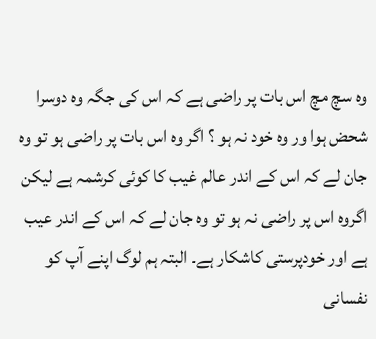وہ سچ مچ اس بات پر راضی ہے کہ اس کی جگہ وہ دوسرا شحض ہوا ور وہ خود نہ ہو ؟ اگر وہ اس بات پر راضی ہو تو وہ جان لے کہ اس کے اندر عالم غیب کا کوئی کرشمہ ہے لیکن اگروہ اس پر راضی نہ ہو تو وہ جان لے کہ اس کے اندر عیب ہے اور خودپرستی کاشکار ہے۔ البتہ ہم لوگ اپنے آپ کو نفسانی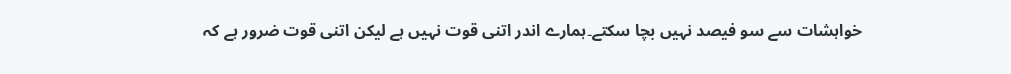خواہشات سے سو فیصد نہیں بچا سکتے۔ہمارے اندر اتنی قوت نہیں ہے لیکن اتنی قوت ضرور ہے کہ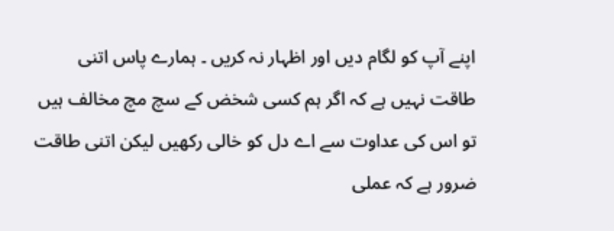اپنے آپ کو لگام دیں اور اظہار نہ کریں ۔ ہمارے پاس اتنی طاقت نہیں ہے کہ اگر ہم کسی شخض کے سچ مچ مخالف ہیں تو اس کی عداوت سے اے دل کو خالی رکھیں لیکن اتنی طاقت ضرور ہے کہ عملی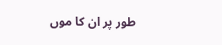طور پر ان کا موں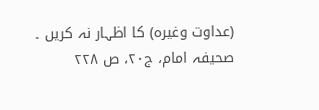(عداوت وغیرہ) کا اظہار نہ کریں ۔
صحیفہ امام، ج۲۰، ص ۲۲۸